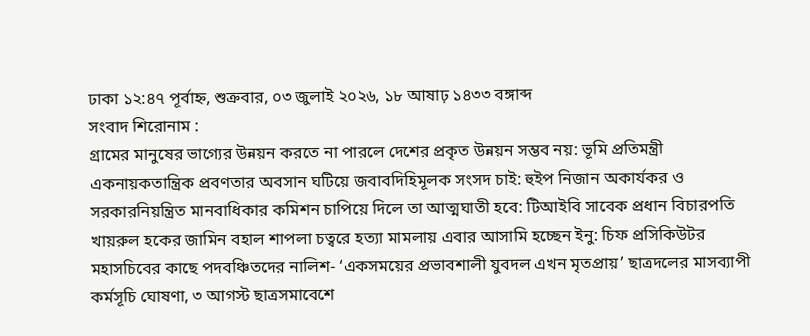ঢাকা ১২:৪৭ পূর্বাহ্ন, শুক্রবার, ০৩ জুলাই ২০২৬, ১৮ আষাঢ় ১৪৩৩ বঙ্গাব্দ
সংবাদ শিরোনাম :
গ্রামের মানুষের ভাগ্যের উন্নয়ন করতে না পারলে দেশের প্রকৃত উন্নয়ন সম্ভব নয়: ভূমি প্রতিমন্ত্রী একনায়কতান্ত্রিক প্রবণতার অবসান ঘটিয়ে জবাবদিহিমূলক সংসদ চাই: হুইপ নিজান অকার্যকর ও সরকারনিয়ন্ত্রিত মানবাধিকার কমিশন চাপিয়ে দিলে তা আত্মঘাতী হবে: টিআইবি সাবেক প্রধান বিচারপতি খায়রুল হকের জামিন বহাল শাপলা চত্বরে হত্যা মামলায় এবার আসামি হচ্ছেন ইনু: চিফ প্রসিকিউটর মহাসচিবের কাছে পদবঞ্চিতদের নালিশ- ‘একসময়ের প্রভাবশালী যুবদল এখন মৃতপ্রায়’ ছাত্রদলের মাসব্যাপী কর্মসূচি ঘোষণা, ৩ আগস্ট ছাত্রসমাবেশে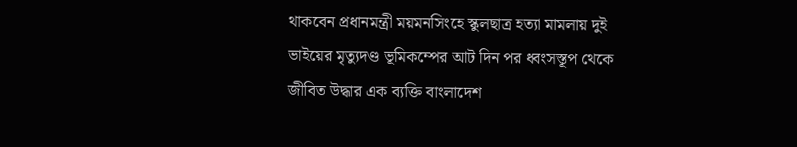থাকবেন প্রধানমন্ত্রী ময়মনসিংহে স্কুলছাত্র হত্যা মামলায় দুই ভাইয়ের মৃত্যুদণ্ড ভূমিকম্পের আট দিন পর ধ্বংসস্তূপ থেকে জীবিত উদ্ধার এক ব্যক্তি বাংলাদেশ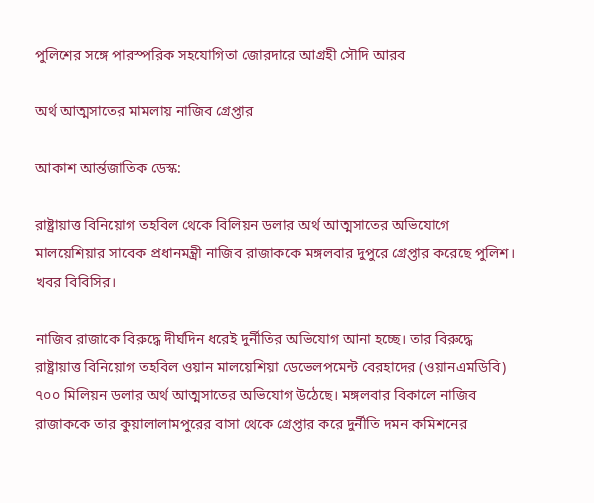পুলিশের সঙ্গে পারস্পরিক সহযোগিতা জোরদারে আগ্রহী সৌদি আরব

অর্থ আত্মসাতের মামলায় নাজিব গ্রেপ্তার

আকাশ আর্ন্তজাতিক ডেস্ক:

রাষ্ট্রায়াত্ত বিনিয়োগ তহবিল থেকে বিলিয়ন ডলার অর্থ আত্মসাতের অভিযোগে মালয়েশিয়ার সাবেক প্রধানমন্ত্রী নাজিব রাজাককে মঙ্গলবার দুপুরে গ্রেপ্তার করেছে পুলিশ। খবর বিবিসির।

নাজিব রাজাকে বিরুদ্ধে দীর্ঘদিন ধরেই দুর্নীতির অভিযোগ আনা হচ্ছে। তার বিরুদ্ধে রাষ্ট্রায়াত্ত বিনিয়োগ তহবিল ওয়ান মালয়েশিয়া ডেভেলপমেন্ট বেরহাদের (ওয়ানএমডিবি) ৭০০ মিলিয়ন ডলার অর্থ আত্মসাতের অভিযোগ উঠেছে। মঙ্গলবার বিকালে নাজিব রাজাককে তার কুয়ালালামপুরের বাসা থেকে গ্রেপ্তার করে দুর্নীতি দমন কমিশনের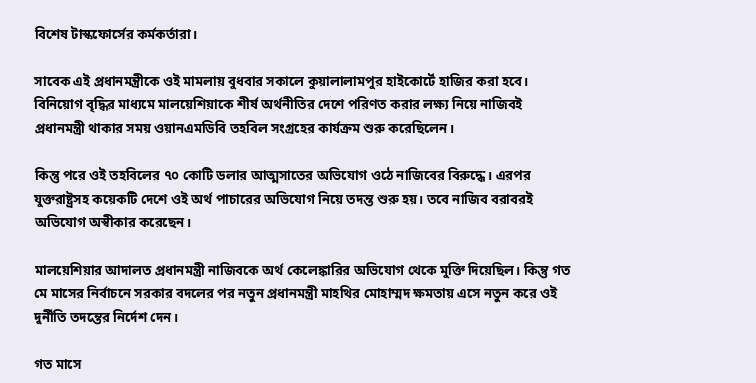বিশেষ টাস্কফোর্সের কর্মকর্তারা।

সাবেক এই প্রধানমন্ত্রীকে ওই মামলায় বুধবার সকালে কুয়ালালামপুর হাইকোর্টে হাজির করা হবে। বিনিয়োগ বৃদ্ধির মাধ্যমে মালয়েশিয়াকে শীর্ষ অর্থনীতির দেশে পরিণত করার লক্ষ্য নিয়ে নাজিবই প্রধানমন্ত্রী থাকার সময় ওয়ানএমডিবি তহবিল সংগ্রহের কার্যক্রম শুরু করেছিলেন।

কিন্তু পরে ওই তহবিলের ৭০ কোটি ডলার আত্মসাতের অভিযোগ ওঠে নাজিবের বিরুদ্ধে। এরপর যুক্তরাষ্ট্রসহ কয়েকটি দেশে ওই অর্থ পাচারের অভিযোগ নিয়ে তদন্ত শুরু হয়। তবে নাজিব বরাবরই অভিযোগ অস্বীকার করেছেন।

মালয়েশিয়ার আদালত প্রধানমন্ত্রী নাজিবকে অর্থ কেলেঙ্কারির অভিযোগ থেকে মুক্তি দিয়েছিল। কিন্তু গত মে মাসের নির্বাচনে সরকার বদলের পর নতুন প্রধানমন্ত্রী মাহথির মোহাম্মদ ক্ষমতায় এসে নতুন করে ওই দুর্নীতি তদন্তের নির্দেশ দেন।

গত মাসে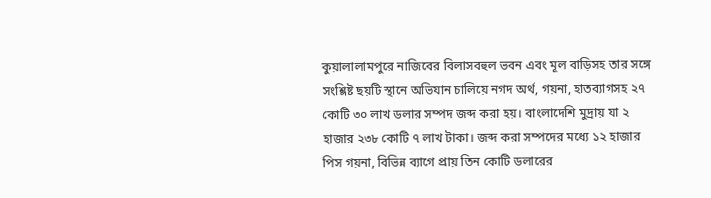কুয়ালালামপুরে নাজিবের বিলাসবহুল ভবন এবং মূল বাড়িসহ তার সঙ্গে সংশ্লিষ্ট ছয়টি স্থানে অভিযান চালিয়ে নগদ অর্থ, গয়না, হাতব্যাগসহ ২৭ কোটি ৩০ লাখ ডলার সম্পদ জব্দ করা হয়। বাংলাদেশি মুদ্রায় যা ২ হাজার ২৩৮ কোটি ৭ লাখ টাকা। জব্দ করা সম্পদের মধ্যে ১২ হাজার পিস গয়না, বিভিন্ন ব্যাগে প্রায় তিন কোটি ডলারের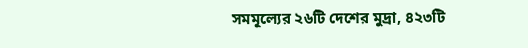সমমূল্যের ২৬টি দেশের মুদ্রা, ৪২৩টি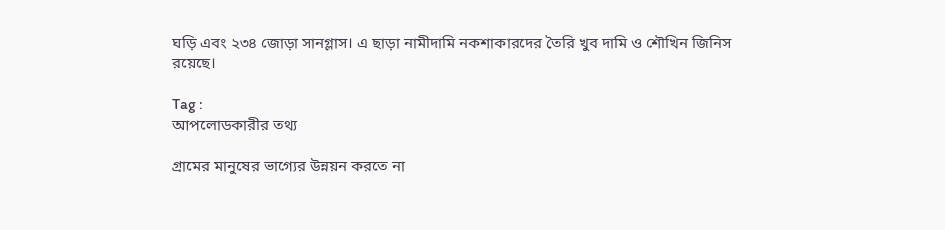ঘড়ি এবং ২৩৪ জোড়া সানগ্লাস। এ ছাড়া নামীদামি নকশাকারদের তৈরি খুব দামি ও শৌখিন জিনিস রয়েছে।

Tag :
আপলোডকারীর তথ্য

গ্রামের মানুষের ভাগ্যের উন্নয়ন করতে না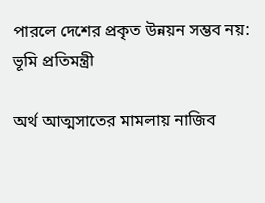পারলে দেশের প্রকৃত উন্নয়ন সম্ভব নয়: ভূমি প্রতিমন্ত্রী

অর্থ আত্মসাতের মামলায় নাজিব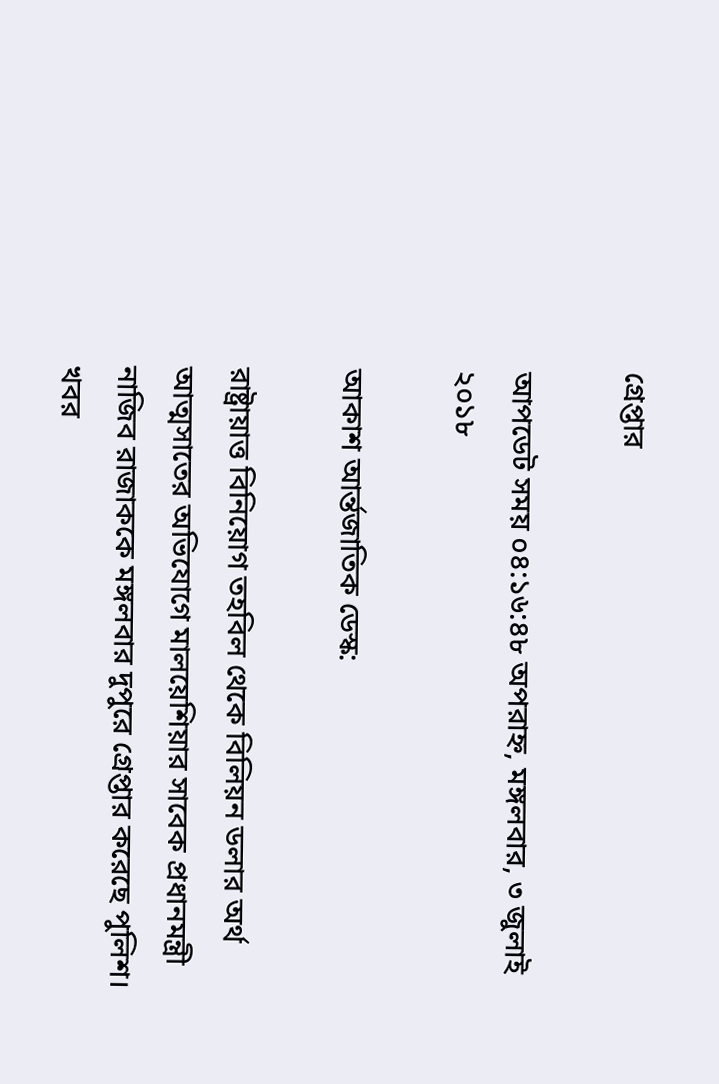গ্রেপ্তার

আপডেট সময় ০৪:১৬:৪৮ অপরাহ্ন, মঙ্গলবার, ৩ জুলাই ২০১৮

আকাশ আর্ন্তজাতিক ডেস্ক:

রাষ্ট্রায়াত্ত বিনিয়োগ তহবিল থেকে বিলিয়ন ডলার অর্থ আত্মসাতের অভিযোগে মালয়েশিয়ার সাবেক প্রধানমন্ত্রী নাজিব রাজাককে মঙ্গলবার দুপুরে গ্রেপ্তার করেছে পুলিশ। খবর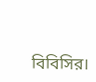বিবিসির।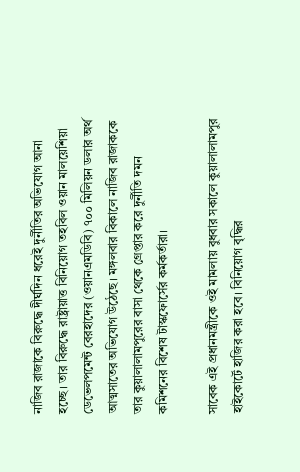নাজিব রাজাকে বিরুদ্ধে দীর্ঘদিন ধরেই দুর্নীতির অভিযোগ আনা হচ্ছে। তার বিরুদ্ধে রাষ্ট্রায়াত্ত বিনিয়োগ তহবিল ওয়ান মালয়েশিয়া ডেভেলপমেন্ট বেরহাদের (ওয়ানএমডিবি) ৭০০ মিলিয়ন ডলার অর্থ আত্মসাতের অভিযোগ উঠেছে। মঙ্গলবার বিকালে নাজিব রাজাককে তার কুয়ালালামপুরের বাসা থেকে গ্রেপ্তার করে দুর্নীতি দমন কমিশনের বিশেষ টাস্কফোর্সের কর্মকর্তারা।

সাবেক এই প্রধানমন্ত্রীকে ওই মামলায় বুধবার সকালে কুয়ালালামপুর হাইকোর্টে হাজির করা হবে। বিনিয়োগ বৃদ্ধির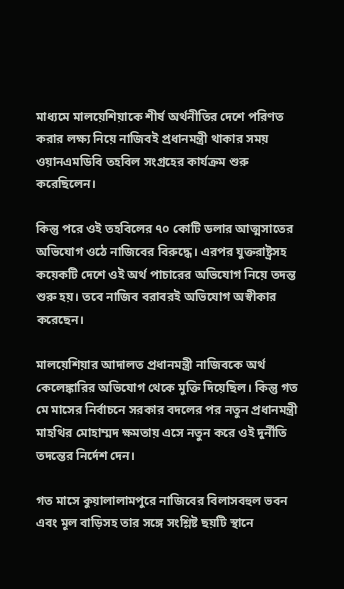মাধ্যমে মালয়েশিয়াকে শীর্ষ অর্থনীতির দেশে পরিণত করার লক্ষ্য নিয়ে নাজিবই প্রধানমন্ত্রী থাকার সময় ওয়ানএমডিবি তহবিল সংগ্রহের কার্যক্রম শুরু করেছিলেন।

কিন্তু পরে ওই তহবিলের ৭০ কোটি ডলার আত্মসাতের অভিযোগ ওঠে নাজিবের বিরুদ্ধে। এরপর যুক্তরাষ্ট্রসহ কয়েকটি দেশে ওই অর্থ পাচারের অভিযোগ নিয়ে তদন্ত শুরু হয়। তবে নাজিব বরাবরই অভিযোগ অস্বীকার করেছেন।

মালয়েশিয়ার আদালত প্রধানমন্ত্রী নাজিবকে অর্থ কেলেঙ্কারির অভিযোগ থেকে মুক্তি দিয়েছিল। কিন্তু গত মে মাসের নির্বাচনে সরকার বদলের পর নতুন প্রধানমন্ত্রী মাহথির মোহাম্মদ ক্ষমতায় এসে নতুন করে ওই দুর্নীতি তদন্তের নির্দেশ দেন।

গত মাসে কুয়ালালামপুরে নাজিবের বিলাসবহুল ভবন এবং মূল বাড়িসহ তার সঙ্গে সংশ্লিষ্ট ছয়টি স্থানে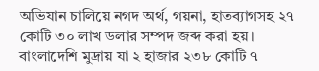অভিযান চালিয়ে নগদ অর্থ, গয়না, হাতব্যাগসহ ২৭ কোটি ৩০ লাখ ডলার সম্পদ জব্দ করা হয়। বাংলাদেশি মুদ্রায় যা ২ হাজার ২৩৮ কোটি ৭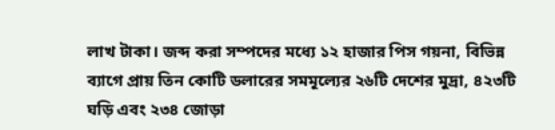লাখ টাকা। জব্দ করা সম্পদের মধ্যে ১২ হাজার পিস গয়না, বিভিন্ন ব্যাগে প্রায় তিন কোটি ডলারের সমমূল্যের ২৬টি দেশের মুদ্রা, ৪২৩টি ঘড়ি এবং ২৩৪ জোড়া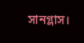সানগ্লাস।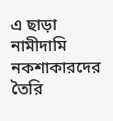এ ছাড়া নামীদামি নকশাকারদের তৈরি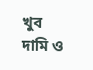খুব দামি ও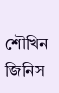শৌখিন জিনিস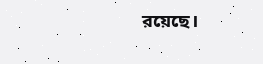রয়েছে।